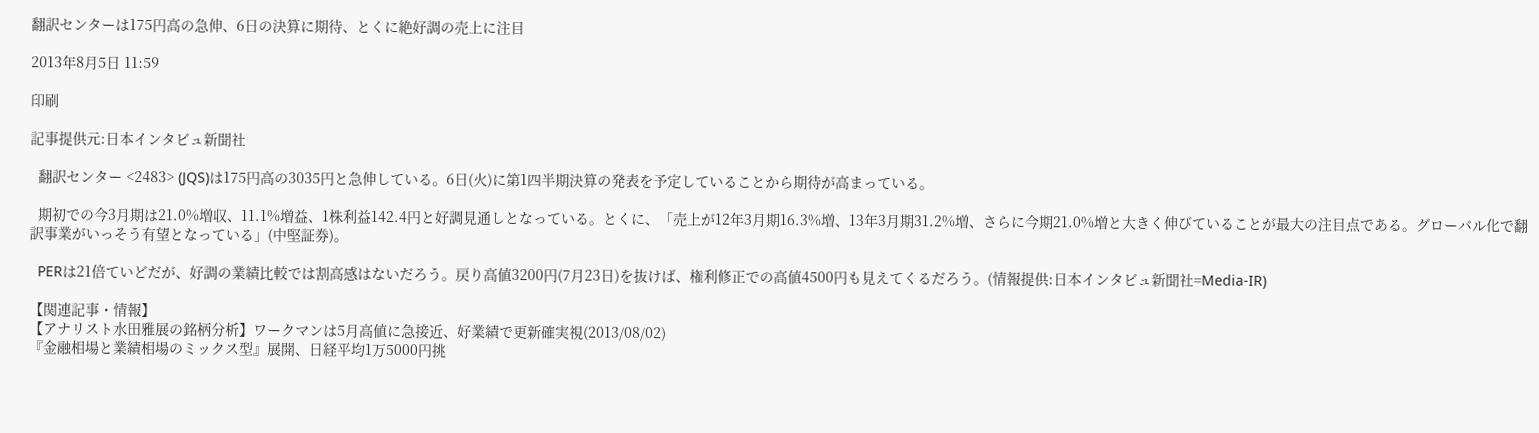翻訳センターは175円高の急伸、6日の決算に期待、とくに絶好調の売上に注目

2013年8月5日 11:59

印刷

記事提供元:日本インタビュ新聞社

  翻訳センター <2483> (JQS)は175円高の3035円と急伸している。6日(火)に第1四半期決算の発表を予定していることから期待が高まっている。

  期初での今3月期は21.0%増収、11.1%増益、1株利益142.4円と好調見通しとなっている。とくに、「売上が12年3月期16.3%増、13年3月期31.2%増、さらに今期21.0%増と大きく伸びていることが最大の注目点である。グローバル化で翻訳事業がいっそう有望となっている」(中堅証券)。

  PERは21倍ていどだが、好調の業績比較では割高感はないだろう。戻り高値3200円(7月23日)を抜けば、権利修正での高値4500円も見えてくるだろう。(情報提供:日本インタビュ新聞社=Media-IR)

【関連記事・情報】
【アナリスト水田雅展の銘柄分析】ワークマンは5月高値に急接近、好業績で更新確実視(2013/08/02)
『金融相場と業績相場のミックス型』展開、日経平均1万5000円挑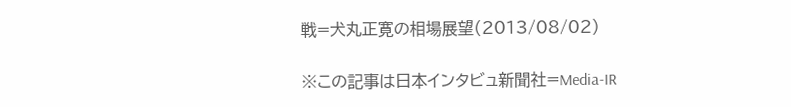戦=犬丸正寛の相場展望(2013/08/02)

※この記事は日本インタビュ新聞社=Media-IR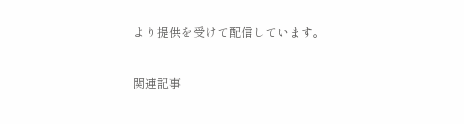より提供を受けて配信しています。

関連記事